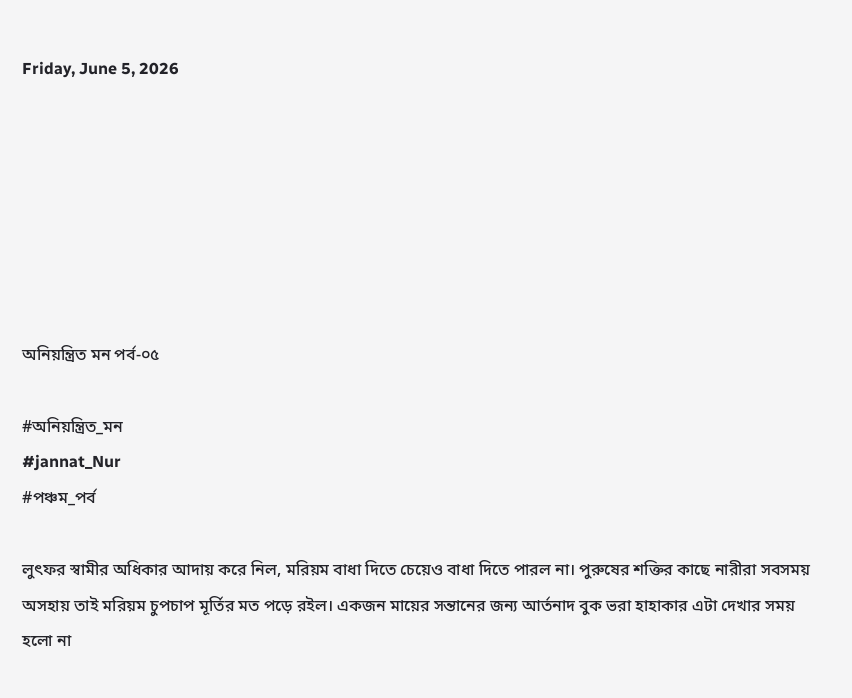Friday, June 5, 2026







অনিয়ন্ত্রিত মন পর্ব-০৫

#অনিয়ন্ত্রিত_মন
#jannat_Nur
#পঞ্চম_পর্ব

লুৎফর স্বামীর অধিকার আদায় করে নিল, মরিয়ম বাধা দিতে চেয়েও বাধা দিতে পারল না। পুরুষের শক্তির কাছে নারীরা সবসময় অসহায় তাই মরিয়ম চুপচাপ মূর্তির মত পড়ে রইল। একজন মায়ের সন্তানের জন্য আর্তনাদ বুক ভরা হাহাকার এটা দেখার সময় হলো না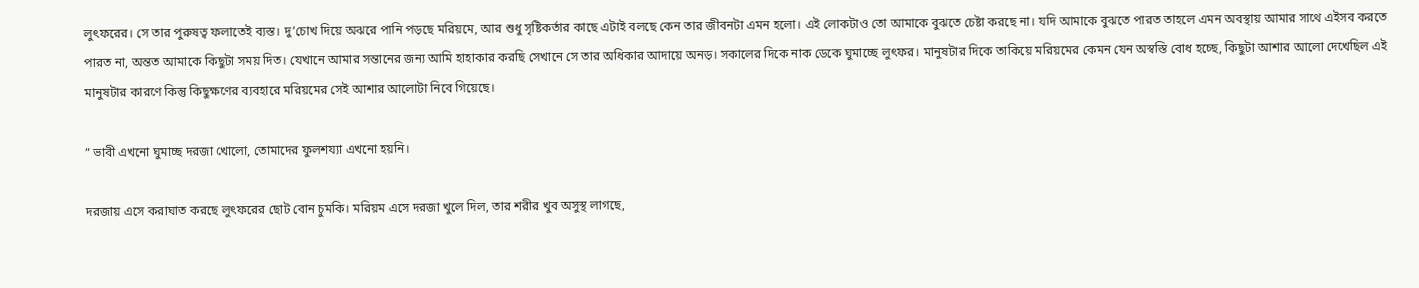লুৎফরের। সে তার পুরুষত্ব ফলাতেই ব্যস্ত। দু’চোখ দিয়ে অঝরে পানি পড়ছে মরিয়মে, আর শুধু সৃষ্টিকর্তার কাছে এটাই বলছে কেন তার জীবনটা এমন হলো। এই লোকটাও তো আমাকে বুঝতে চেষ্টা করছে না। যদি আমাকে বুঝতে পারত তাহলে এমন অবস্থায় আমার সাথে এইসব করতে পারত না, অন্তত আমাকে কিছুটা সময় দিত। যেখানে আমার সন্তানের জন্য আমি হাহাকার করছি সেখানে সে তার অধিকার আদায়ে অনড়। সকালের দিকে নাক ডেকে ঘুমাচ্ছে লুৎফর। মানুষটার দিকে তাকিয়ে মরিয়মের কেমন যেন অস্বস্তি বোধ হচ্ছে, কিছুটা আশার আলো দেখেছিল এই মানুষটার কারণে কিন্তু কিছুক্ষণের ব্যবহারে মরিয়মের সেই আশার আলোটা নিবে গিয়েছে।

” ভাবী এখনো ঘুমাচ্ছ দরজা খোলো, তোমাদের ফুলশয্যা এখনো হয়নি।

দরজায় এসে করাঘাত করছে লুৎফরের ছোট বোন চুমকি। মরিয়ম এসে দরজা খুলে দিল, তার শরীর খুব অসুস্থ লাগছে,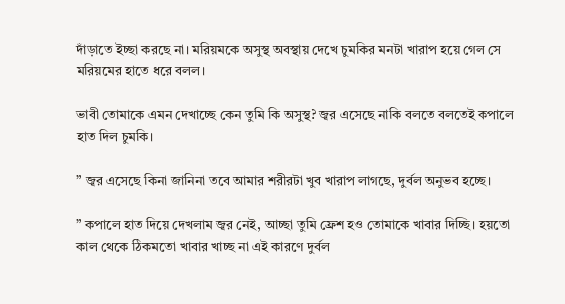দাঁড়াতে ইচ্ছা করছে না। মরিয়মকে অসুস্থ অবস্থায় দেখে চুমকির মনটা খারাপ হয়ে গেল সে মরিয়মের হাতে ধরে বলল।

ভাবী তোমাকে এমন দেখাচ্ছে কেন তুমি কি অসুস্থ? জ্বর এসেছে নাকি বলতে বলতেই কপালে হাত দিল চুমকি।

” জ্বর এসেছে কিনা জানিনা তবে আমার শরীরটা খুব খারাপ লাগছে, দুর্বল অনুভব হচ্ছে।

” কপালে হাত দিয়ে দেখলাম জ্বর নেই, আচ্ছা তুমি ফ্রেশ হও তোমাকে খাবার দিচ্ছি। হয়তো কাল থেকে ঠিকমতো খাবার খাচ্ছ না এই কারণে দুর্বল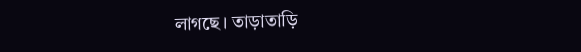লাগছে। তাড়াতাড়ি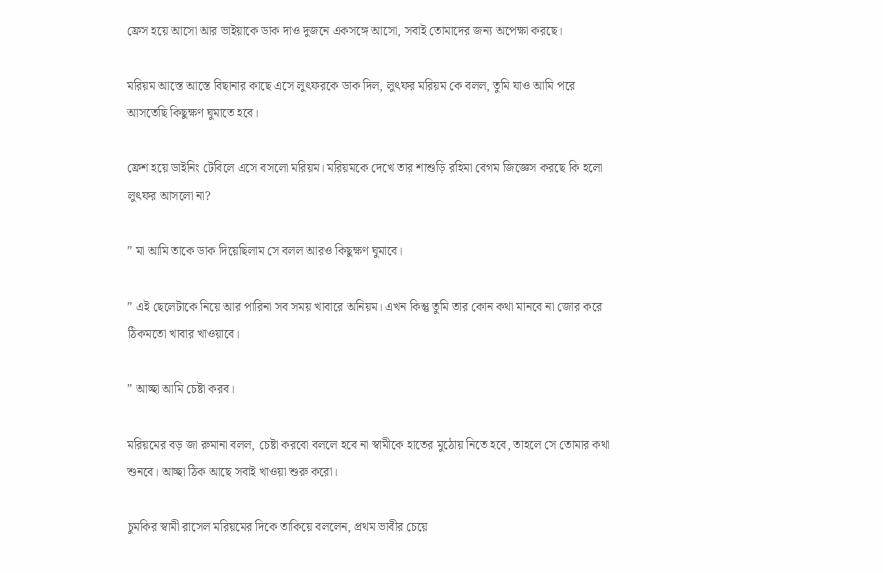ফ্রেস হয়ে আসো আর ভাইয়াকে ডাক দাও দুজনে একসঙ্গে আসো, সবাই তোমাদের জন্য অপেক্ষা করছে।

মরিয়ম আস্তে আস্তে বিছানার কাছে এসে লুৎফরকে ডাক দিল, লুৎফর মরিয়ম কে বলল, তুমি যাও আমি পরে আসতেছি কিছুক্ষণ ঘুমাতে হবে।

ফ্রেশ হয়ে ডাইনিং টেবিলে এসে বসলো মরিয়ম। মরিয়মকে দেখে তার শাশুড়ি রহিমা বেগম জিজ্ঞেস করছে কি হলো লুৎফর আসলো না?

” মা আমি তাকে ডাক দিয়েছিলাম সে বলল আরও কিছুক্ষণ ঘুমাবে।

” এই ছেলেটাকে নিয়ে আর পারিনা সব সময় খাবারে অনিয়ম। এখন কিন্তু তুমি তার কোন কথা মানবে না জোর করে ঠিকমতো খাবার খাওয়াবে।

” আচ্ছা আমি চেষ্টা করব।

মরিয়মের বড় জা রুমানা বলল, চেষ্টা করবো বললে হবে না স্বামীকে হাতের মুঠোয় নিতে হবে, তাহলে সে তোমার কথা শুনবে। আচ্ছা ঠিক আছে সবাই খাওয়া শুরু করো।

চুমকির স্বামী রাসেল মরিয়মের দিকে তাকিয়ে বললেন, প্রথম ভাবীর চেয়ে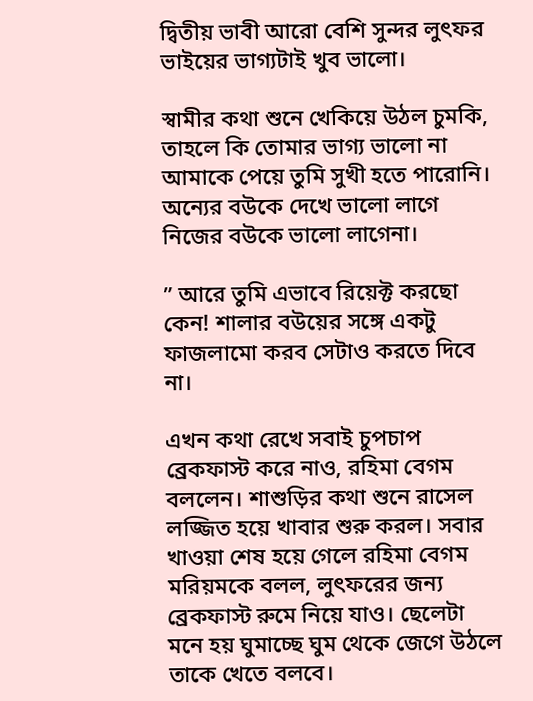দ্বিতীয় ভাবী আরো বেশি সুন্দর লুৎফর ভাইয়ের ভাগ্যটাই খুব ভালো।

স্বামীর কথা শুনে খেকিয়ে উঠল চুমকি, তাহলে কি তোমার ভাগ্য ভালো না আমাকে পেয়ে তুমি সুখী হতে পারোনি। অন্যের বউকে দেখে ভালো লাগে নিজের বউকে ভালো লাগেনা।

” আরে তুমি এভাবে রিয়েক্ট করছো কেন! শালার বউয়ের সঙ্গে একটু ফাজলামো করব সেটাও করতে দিবে না।

এখন কথা রেখে সবাই চুপচাপ ব্রেকফাস্ট করে নাও, রহিমা বেগম বললেন। শাশুড়ির কথা শুনে রাসেল লজ্জিত হয়ে খাবার শুরু করল। সবার খাওয়া শেষ হয়ে গেলে রহিমা বেগম মরিয়মকে বলল, লুৎফরের জন্য ব্রেকফাস্ট রুমে নিয়ে যাও। ছেলেটা মনে হয় ঘুমাচ্ছে ঘুম থেকে জেগে উঠলে তাকে খেতে বলবে।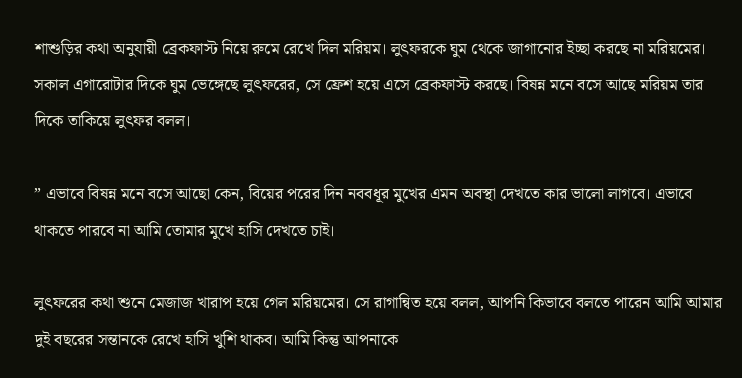শাশুড়ির কথা অনুযায়ী ব্রেকফাস্ট নিয়ে রুমে রেখে দিল মরিয়ম। লুৎফরকে ঘুম থেকে জাগানোর ইচ্ছা করছে না মরিয়মের। সকাল এগারোটার দিকে ঘুম ভেঙ্গেছে লুৎফরের, সে ফ্রেশ হয়ে এসে ব্রেকফাস্ট করছে। বিষন্ন মনে বসে আছে মরিয়ম তার দিকে তাকিয়ে লুৎফর বলল।

” এভাবে বিষন্ন মনে বসে আছো কেন, বিয়ের পরের দিন নববধূর মুখের এমন অবস্থা দেখতে কার ভালো লাগবে। এভাবে থাকতে পারবে না আমি তোমার মুখে হাসি দেখতে চাই।

লুৎফরের কথা শুনে মেজাজ খারাপ হয়ে গেল মরিয়মের। সে রাগান্বিত হয়ে বলল, আপনি কিভাবে বলতে পারেন আমি আমার দুই বছরের সন্তানকে রেখে হাসি খুশি থাকব। আমি কিন্তু আপনাকে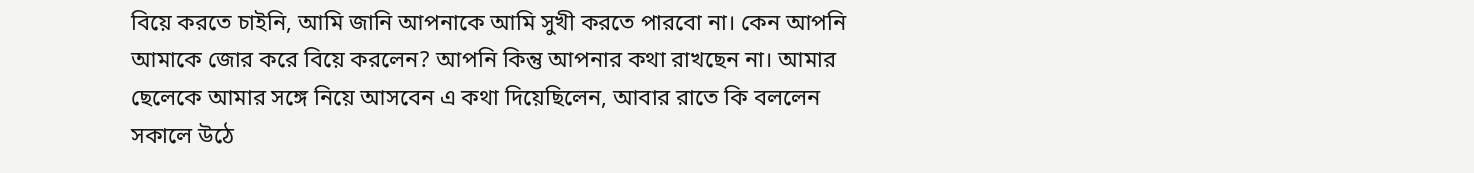বিয়ে করতে চাইনি, আমি জানি আপনাকে আমি সুখী করতে পারবো না। কেন আপনি আমাকে জোর করে বিয়ে করলেন? আপনি কিন্তু আপনার কথা রাখছেন না। আমার ছেলেকে আমার সঙ্গে নিয়ে আসবেন এ কথা দিয়েছিলেন, আবার রাতে কি বললেন সকালে উঠে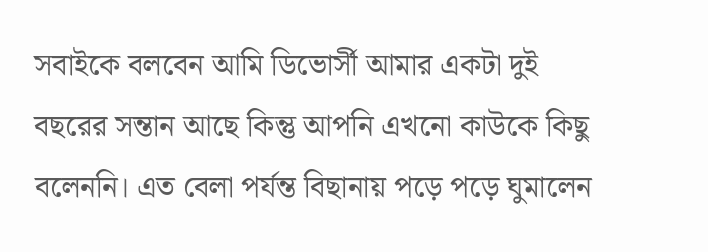সবাইকে বলবেন আমি ডিভোর্সী আমার একটা দুই বছরের সন্তান আছে কিন্তু আপনি এখনো কাউকে কিছু বলেননি। এত বেলা পর্যন্ত বিছানায় পড়ে পড়ে ঘুমালেন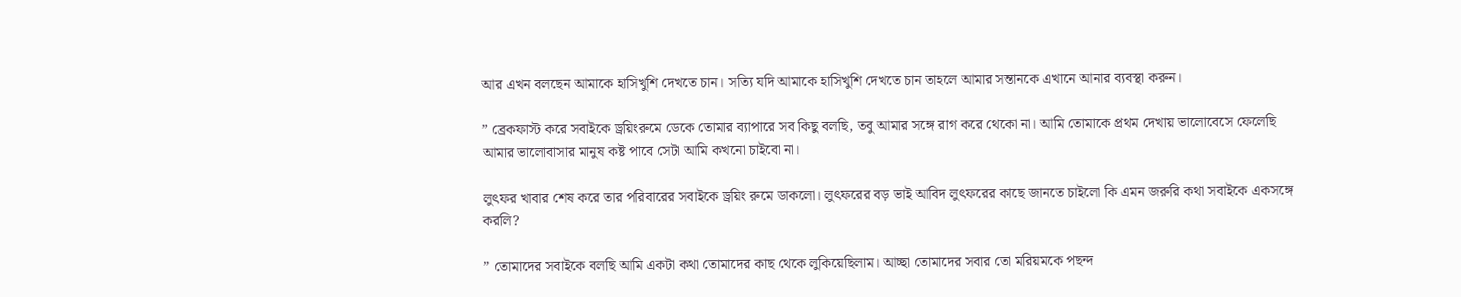আর এখন বলছেন আমাকে হাসিখুশি দেখতে চান। সত্যি যদি আমাকে হাসিখুশি দেখতে চান তাহলে আমার সন্তানকে এখানে আনার ব্যবস্থা করুন।

” ব্রেকফাস্ট করে সবাইকে ড্রয়িংরুমে ডেকে তোমার ব্যাপারে সব কিছু বলছি, তবু আমার সঙ্গে রাগ করে থেকো না। আমি তোমাকে প্রথম দেখায় ভালোবেসে ফেলেছি আমার ভালোবাসার মানুষ কষ্ট পাবে সেটা আমি কখনো চাইবো না।

লুৎফর খাবার শেষ করে তার পরিবারের সবাইকে ড্রয়িং রুমে ডাকলো। লুৎফরের বড় ভাই আবিদ লুৎফরের কাছে জানতে চাইলো কি এমন জরুরি কথা সবাইকে একসঙ্গে করলি?

” তোমাদের সবাইকে বলছি আমি একটা কথা তোমাদের কাছ থেকে লুকিয়েছিলাম। আচ্ছা তোমাদের সবার তো মরিয়মকে পছন্দ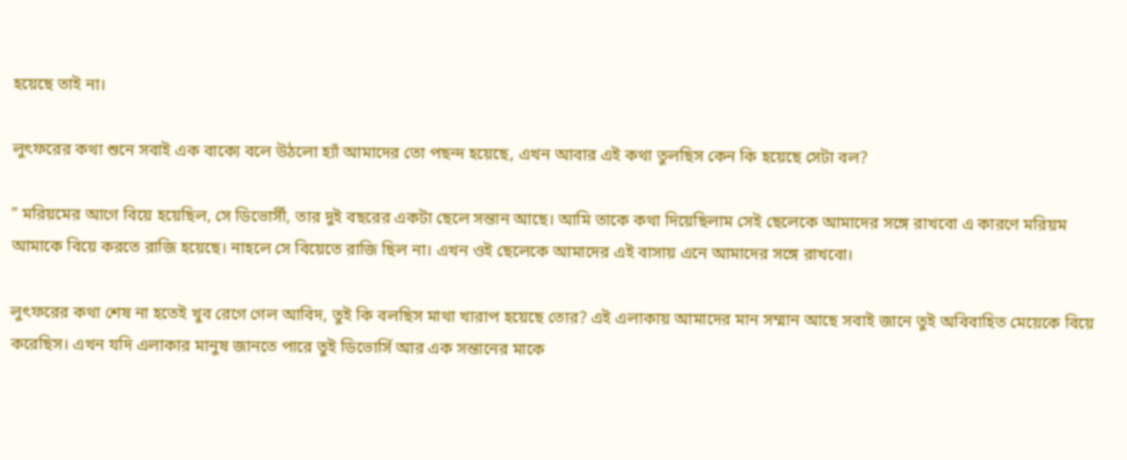হয়েছে তাই না।

লুৎফরের কথা শুনে সবাই এক বাক্যে বলে উঠলো হ্যাঁ আমাদের তো পছন্দ হয়েছে, এখন আবার এই কথা তুলছিস কেন কি হয়েছে সেটা বল?

” মরিয়মের আগে বিয়ে হয়েছিল, সে ডিভোর্সী, তার দুই বছরের একটা ছেলে সন্তান আছে। আমি তাকে কথা দিয়েছিলাম সেই ছেলেকে আমাদের সঙ্গে রাখবো এ কারণে মরিয়ম আমাকে বিয়ে করতে রাজি হয়েছে। নাহলে সে বিয়েতে রাজি ছিল না। এখন ওই ছেলেকে আমাদের এই বাসায় এনে আমাদের সঙ্গে রাখবো।

লুৎফরের কথা শেষ না হতেই খুব রেগে গেল আবিদ, তুই কি বলছিস মাথা খারাপ হয়েছে তোর? এই এলাকায় আমাদের মান সম্মান আছে সবাই জানে তুই অবিবাহিত মেয়েকে বিয়ে করেছিস। এখন যদি এলাকার মানুষ জানতে পারে তুই ডিভোর্সি আর এক সন্তানের মাকে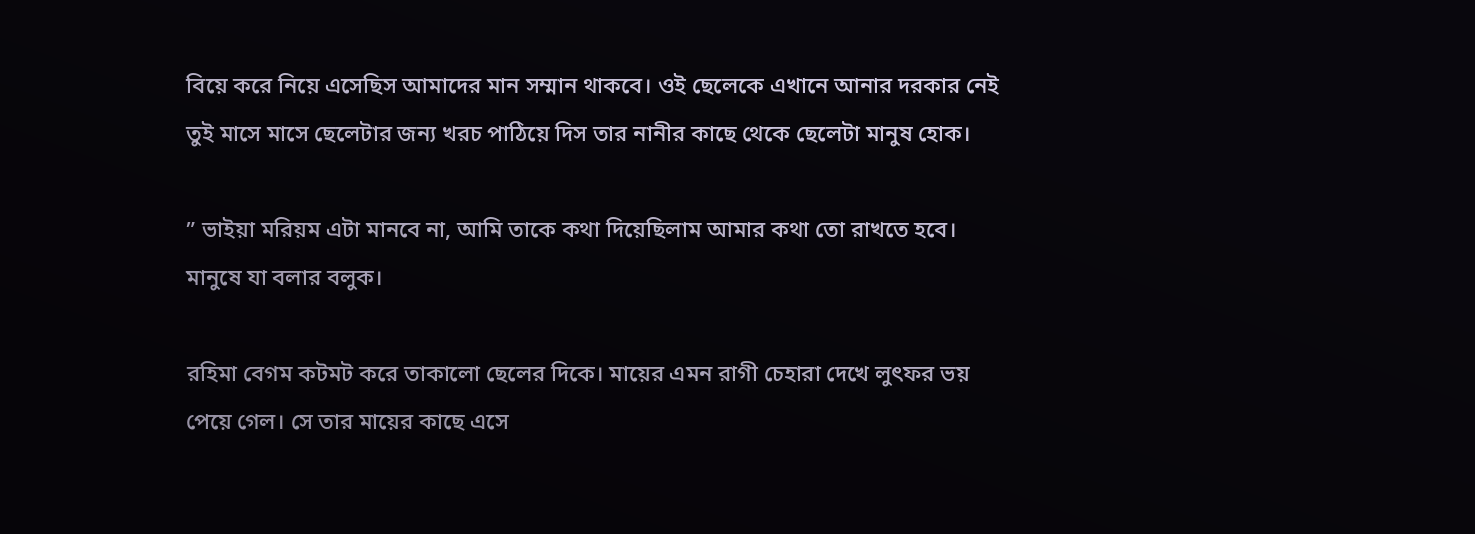বিয়ে করে নিয়ে এসেছিস আমাদের মান সম্মান থাকবে। ওই ছেলেকে এখানে আনার দরকার নেই তুই মাসে মাসে ছেলেটার জন্য খরচ পাঠিয়ে দিস তার নানীর কাছে থেকে ছেলেটা মানুষ হোক।

” ভাইয়া মরিয়ম এটা মানবে না, আমি তাকে কথা দিয়েছিলাম আমার কথা তো রাখতে হবে। মানুষে যা বলার বলুক।

রহিমা বেগম কটমট করে তাকালো ছেলের দিকে। মায়ের এমন রাগী চেহারা দেখে লুৎফর ভয় পেয়ে গেল। সে তার মায়ের কাছে এসে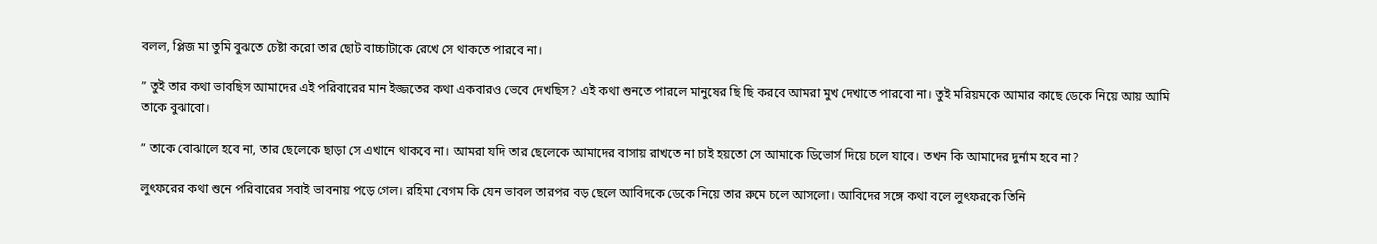বলল, প্লিজ মা তুমি বুঝতে চেষ্টা করো তার ছোট বাচ্চাটাকে রেখে সে থাকতে পারবে না।

” তুই তার কথা ভাবছিস আমাদের এই পরিবারের মান ইজ্জতের কথা একবারও ভেবে দেখছিস? এই কথা শুনতে পারলে মানুষের ছি ছি করবে আমরা মুখ দেখাতে পারবো না। তুই মরিয়মকে আমার কাছে ডেকে নিয়ে আয় আমি তাকে বুঝাবো।

” তাকে বোঝালে হবে না, তার ছেলেকে ছাড়া সে এখানে থাকবে না। আমরা যদি তার ছেলেকে আমাদের বাসায় রাখতে না চাই হয়তো সে আমাকে ডিভোর্স দিয়ে চলে যাবে। তখন কি আমাদের দুর্নাম হবে না?

লুৎফরের কথা শুনে পরিবারের সবাই ভাবনায় পড়ে গেল। রহিমা বেগম কি যেন ভাবল তারপর বড় ছেলে আবিদকে ডেকে নিয়ে তার রুমে চলে আসলো। আবিদের সঙ্গে কথা বলে লুৎফরকে তিনি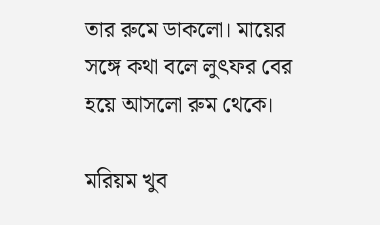তার রুমে ডাকলো। মায়ের সঙ্গে কথা বলে লুৎফর বের হয়ে আসলো রুম থেকে।

মরিয়ম খুব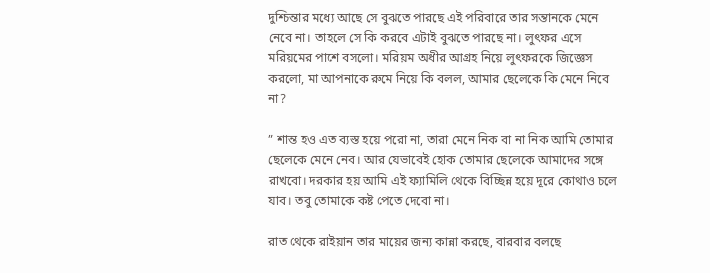দুশ্চিন্তার মধ্যে আছে সে বুঝতে পারছে এই পরিবারে তার সন্তানকে মেনে নেবে না। তাহলে সে কি করবে এটাই বুঝতে পারছে না। লুৎফর এসে মরিয়মের পাশে বসলো। মরিয়ম অধীর আগ্রহ নিয়ে লুৎফরকে জিজ্ঞেস করলো, মা আপনাকে রুমে নিয়ে কি বলল, আমার ছেলেকে কি মেনে নিবে না?

” শান্ত হও এত ব্যস্ত হয়ে পরো না, তারা মেনে নিক বা না নিক আমি তোমার ছেলেকে মেনে নেব। আর যেভাবেই হোক তোমার ছেলেকে আমাদের সঙ্গে রাখবো। দরকার হয় আমি এই ফ্যামিলি থেকে বিচ্ছিন্ন হয়ে দূরে কোথাও চলে যাব। তবু তোমাকে কষ্ট পেতে দেবো না।

রাত থেকে রাইয়ান তার মায়ের জন্য কান্না করছে, বারবার বলছে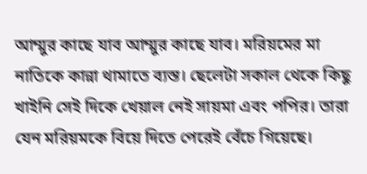আম্মুর কাছে যাব আম্মুর কাছে যাব। মরিয়মের মা নাতিকে কান্না থামাতে ব্যস্ত। ছেলেটা সকাল থেকে কিছু খাইনি সেই দিকে খেয়াল নেই সায়মা এবং পপির। তারা যেন মরিয়মকে বিয়ে দিতে পেরেই বেঁচে গিয়েছে।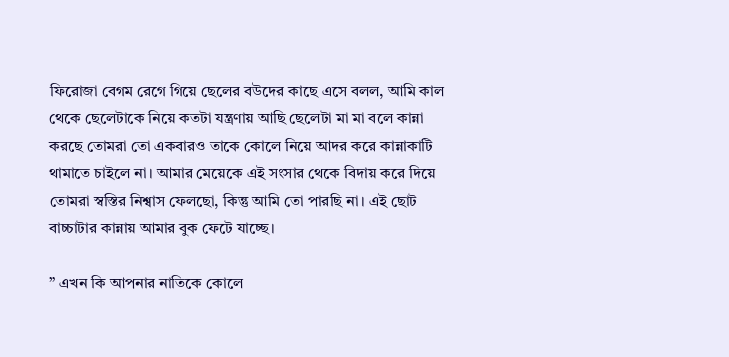ফিরোজা বেগম রেগে গিয়ে ছেলের বউদের কাছে এসে বলল, আমি কাল থেকে ছেলেটাকে নিয়ে কতটা যন্ত্রণায় আছি ছেলেটা মা মা বলে কান্না করছে তোমরা তো একবারও তাকে কোলে নিয়ে আদর করে কান্নাকাটি থামাতে চাইলে না। আমার মেয়েকে এই সংসার থেকে বিদায় করে দিয়ে তোমরা স্বস্তির নিশ্বাস ফেলছো, কিন্তু আমি তো পারছি না। এই ছোট বাচ্চাটার কান্নায় আমার বুক ফেটে যাচ্ছে।

” এখন কি আপনার নাতিকে কোলে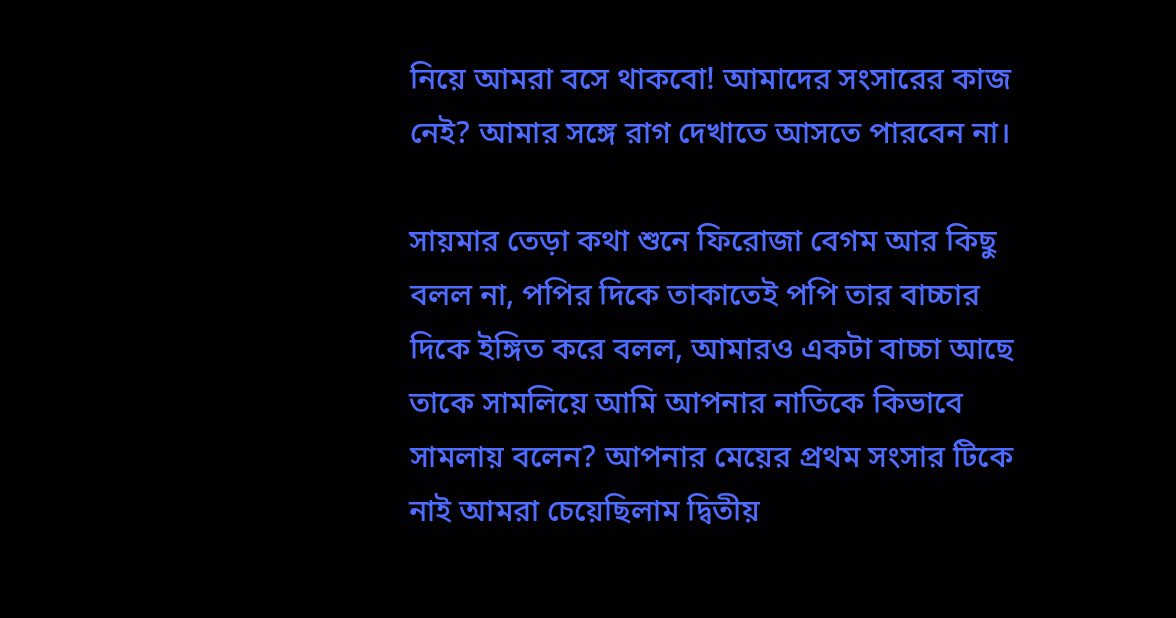নিয়ে আমরা বসে থাকবো! আমাদের সংসারের কাজ নেই? আমার সঙ্গে রাগ দেখাতে আসতে পারবেন না।

সায়মার তেড়া কথা শুনে ফিরোজা বেগম আর কিছু বলল না, পপির দিকে তাকাতেই পপি তার বাচ্চার দিকে ইঙ্গিত করে বলল, আমারও একটা বাচ্চা আছে তাকে সামলিয়ে আমি আপনার নাতিকে কিভাবে সামলায় বলেন? আপনার মেয়ের প্রথম সংসার টিকে নাই আমরা চেয়েছিলাম দ্বিতীয়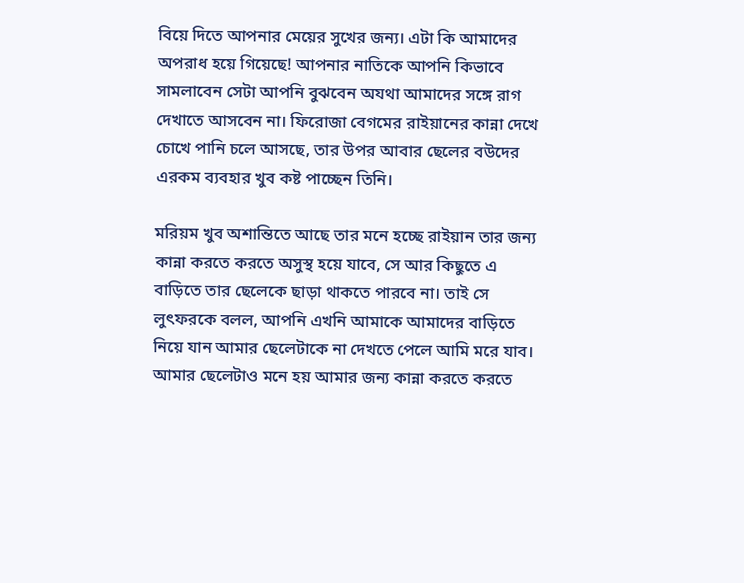বিয়ে দিতে আপনার মেয়ের সুখের জন্য। এটা কি আমাদের অপরাধ হয়ে গিয়েছে! আপনার নাতিকে আপনি কিভাবে সামলাবেন সেটা আপনি বুঝবেন অযথা আমাদের সঙ্গে রাগ দেখাতে আসবেন না। ফিরোজা বেগমের রাইয়ানের কান্না দেখে চোখে পানি চলে আসছে, তার উপর আবার ছেলের বউদের এরকম ব্যবহার খুব কষ্ট পাচ্ছেন তিনি।

মরিয়ম খুব অশান্তিতে আছে তার মনে হচ্ছে রাইয়ান তার জন্য কান্না করতে করতে অসুস্থ হয়ে যাবে, সে আর কিছুতে এ বাড়িতে তার ছেলেকে ছাড়া থাকতে পারবে না। তাই সে লুৎফরকে বলল, আপনি এখনি আমাকে আমাদের বাড়িতে নিয়ে যান আমার ছেলেটাকে না দেখতে পেলে আমি মরে যাব। আমার ছেলেটাও মনে হয় আমার জন্য কান্না করতে করতে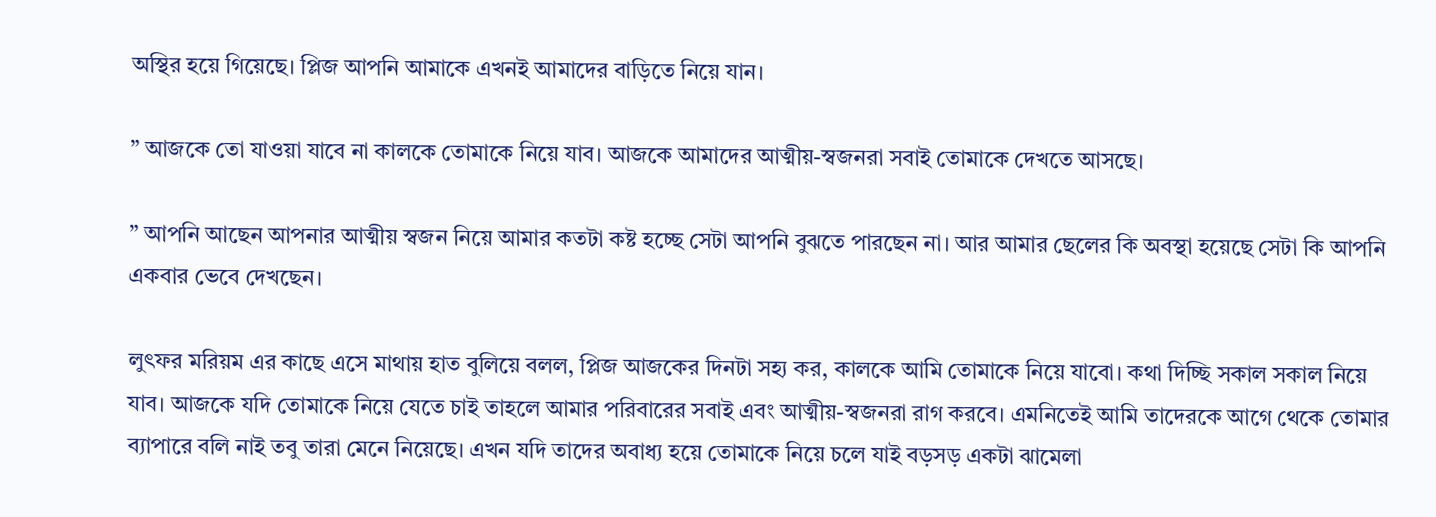অস্থির হয়ে গিয়েছে। প্লিজ আপনি আমাকে এখনই আমাদের বাড়িতে নিয়ে যান।

” আজকে তো যাওয়া যাবে না কালকে তোমাকে নিয়ে যাব। আজকে আমাদের আত্মীয়-স্বজনরা সবাই তোমাকে দেখতে আসছে।

” আপনি আছেন আপনার আত্মীয় স্বজন নিয়ে আমার কতটা কষ্ট হচ্ছে সেটা আপনি বুঝতে পারছেন না। আর আমার ছেলের কি অবস্থা হয়েছে সেটা কি আপনি একবার ভেবে দেখছেন।

লুৎফর মরিয়ম এর কাছে এসে মাথায় হাত বুলিয়ে বলল, প্লিজ আজকের দিনটা সহ্য কর, কালকে আমি তোমাকে নিয়ে যাবো। কথা দিচ্ছি সকাল সকাল নিয়ে যাব। আজকে যদি তোমাকে নিয়ে যেতে চাই তাহলে আমার পরিবারের সবাই এবং আত্মীয়-স্বজনরা রাগ করবে। এমনিতেই আমি তাদেরকে আগে থেকে তোমার ব্যাপারে বলি নাই তবু তারা মেনে নিয়েছে। এখন যদি তাদের অবাধ্য হয়ে তোমাকে নিয়ে চলে যাই বড়সড় একটা ঝামেলা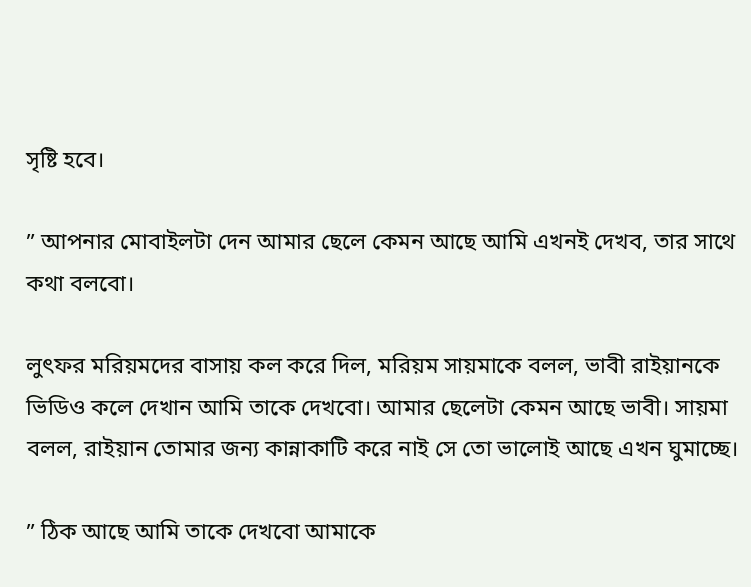সৃষ্টি হবে।

” আপনার মোবাইলটা দেন আমার ছেলে কেমন আছে আমি এখনই দেখব, তার সাথে কথা বলবো।

লুৎফর মরিয়মদের বাসায় কল করে দিল, মরিয়ম সায়মাকে বলল, ভাবী রাইয়ানকে ভিডিও কলে দেখান আমি তাকে দেখবো। আমার ছেলেটা কেমন আছে ভাবী। সায়মা বলল, রাইয়ান তোমার জন্য কান্নাকাটি করে নাই সে তো ভালোই আছে এখন ঘুমাচ্ছে।

” ঠিক আছে আমি তাকে দেখবো আমাকে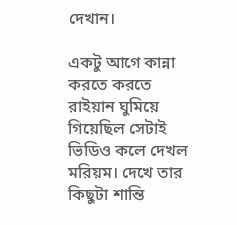দেখান।

একটু আগে কান্না করতে করতে রাইয়ান ঘুমিয়ে গিয়েছিল সেটাই ভিডিও কলে দেখল মরিয়ম। দেখে তার কিছুটা শান্তি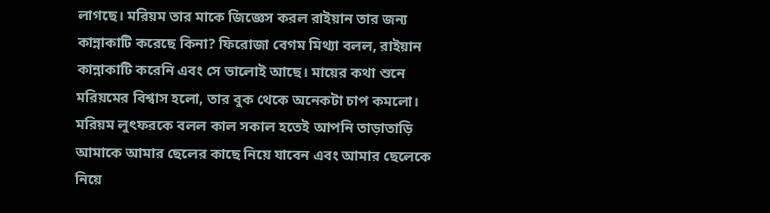লাগছে। মরিয়ম তার মাকে জিজ্ঞেস করল রাইয়ান তার জন্য কান্নাকাটি করেছে কিনা? ফিরোজা বেগম মিথ্যা বলল, রাইয়ান কান্নাকাটি করেনি এবং সে ভালোই আছে। মায়ের কথা শুনে মরিয়মের বিশ্বাস হলো, তার বুক থেকে অনেকটা চাপ কমলো। মরিয়ম লুৎফরকে বলল কাল সকাল হতেই আপনি তাড়াতাড়ি আমাকে আমার ছেলের কাছে নিয়ে যাবেন এবং আমার ছেলেকে নিয়ে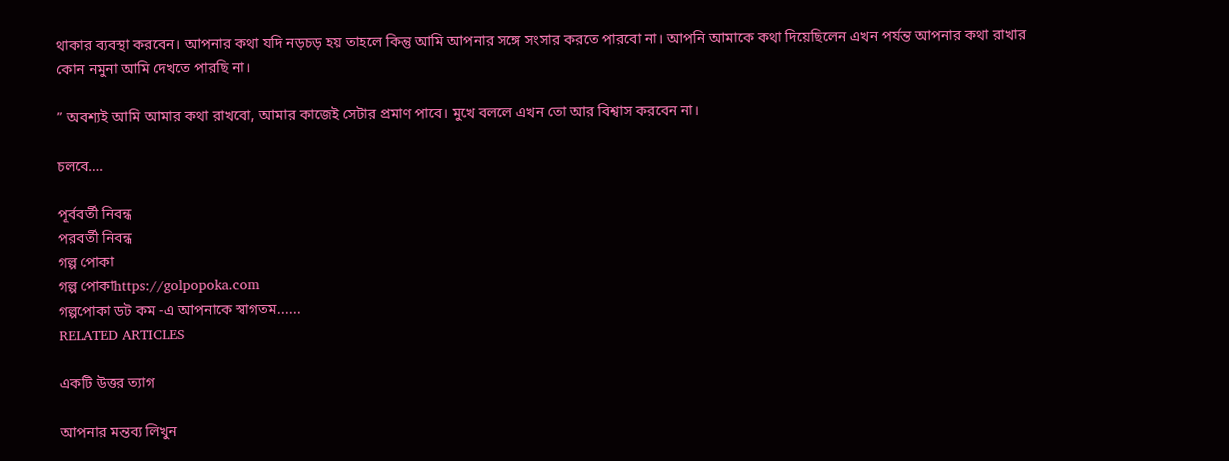থাকার ব্যবস্থা করবেন। আপনার কথা যদি নড়চড় হয় তাহলে কিন্তু আমি আপনার সঙ্গে সংসার করতে পারবো না। আপনি আমাকে কথা দিয়েছিলেন এখন পর্যন্ত আপনার কথা রাখার কোন নমুনা আমি দেখতে পারছি না।

” অবশ্যই আমি আমার কথা রাখবো, আমার কাজেই সেটার প্রমাণ পাবে। মুখে বললে এখন তো আর বিশ্বাস করবেন না।

চলবে….

পূর্ববর্তী নিবন্ধ
পরবর্তী নিবন্ধ
গল্প পোকা
গল্প পোকাhttps://golpopoka.com
গল্পপোকা ডট কম -এ আপনাকে স্বাগতম......
RELATED ARTICLES

একটি উত্তর ত্যাগ

আপনার মন্তব্য লিখুন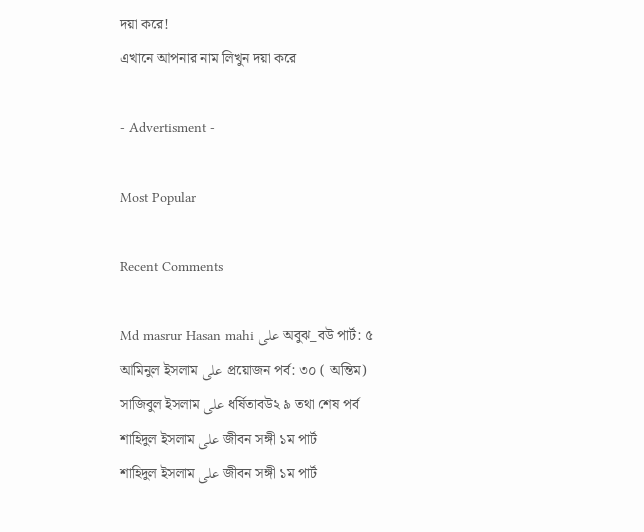দয়া করে!
এখানে আপনার নাম লিখুন দয়া করে

- Advertisment -

Most Popular

Recent Comments

Md masrur Hasan mahi على অবুঝ_বউ পার্ট: ৫
আমিনুল ইসলাম على প্রয়োজন পর্ব: ৩০ ( অন্তিম)
সাজিবুল ইসলাম على ধর্ষিতাবউ২ ৯ তথা শেষ পর্ব
শাহিদুল ইসলাম على জীবন সঙ্গী ১ম পার্ট
শাহিদুল ইসলাম على জীবন সঙ্গী ১ম পার্ট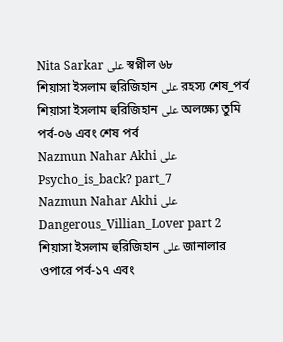Nita Sarkar على স্বপ্নীল ৬৮
শিয়াসা ইসলাম হুরিজিহান على রহস্য শেষ_পর্ব
শিয়াসা ইসলাম হুরিজিহান على অলক্ষ্যে তুমি পর্ব-০৬ এবং শেষ পর্ব
Nazmun Nahar Akhi على Psycho_is_back? part_7
Nazmun Nahar Akhi على Dangerous_Villian_Lover part 2
শিয়াসা ইসলাম হুরিজিহান على জানালার ওপারে পর্ব-১৭ এবং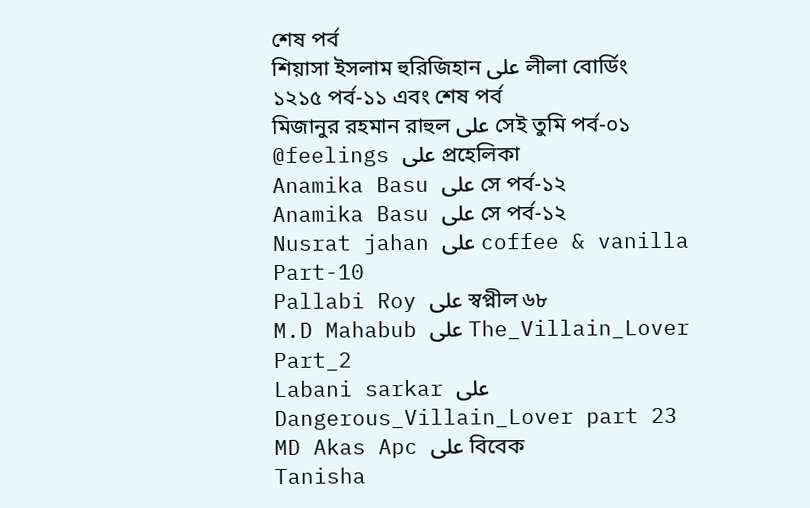শেষ পর্ব
শিয়াসা ইসলাম হুরিজিহান على লীলা বোর্ডিং ১২১৫ পর্ব-১১ এবং শেষ পর্ব
মিজানুর রহমান রাহুল على সেই তুমি পর্ব-০১
@feelings على প্রহেলিকা
Anamika Basu على সে পর্ব-১২
Anamika Basu على সে পর্ব-১২
Nusrat jahan على coffee & vanilla Part-10
Pallabi Roy على স্বপ্নীল ৬৮
M.D Mahabub على The_Villain_Lover Part_2
Labani sarkar على Dangerous_Villain_Lover part 23
MD Akas Apc على বিবেক
Tanisha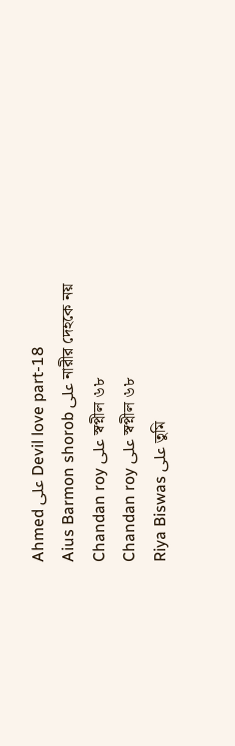Ahmed على Devil love part-18
Aius Barmon shorob على নারীর দেহকে নয়
Chandan roy على স্বপ্নীল ৬৮
Chandan roy على স্বপ্নীল ৬৮
Riya Biswas على তুমি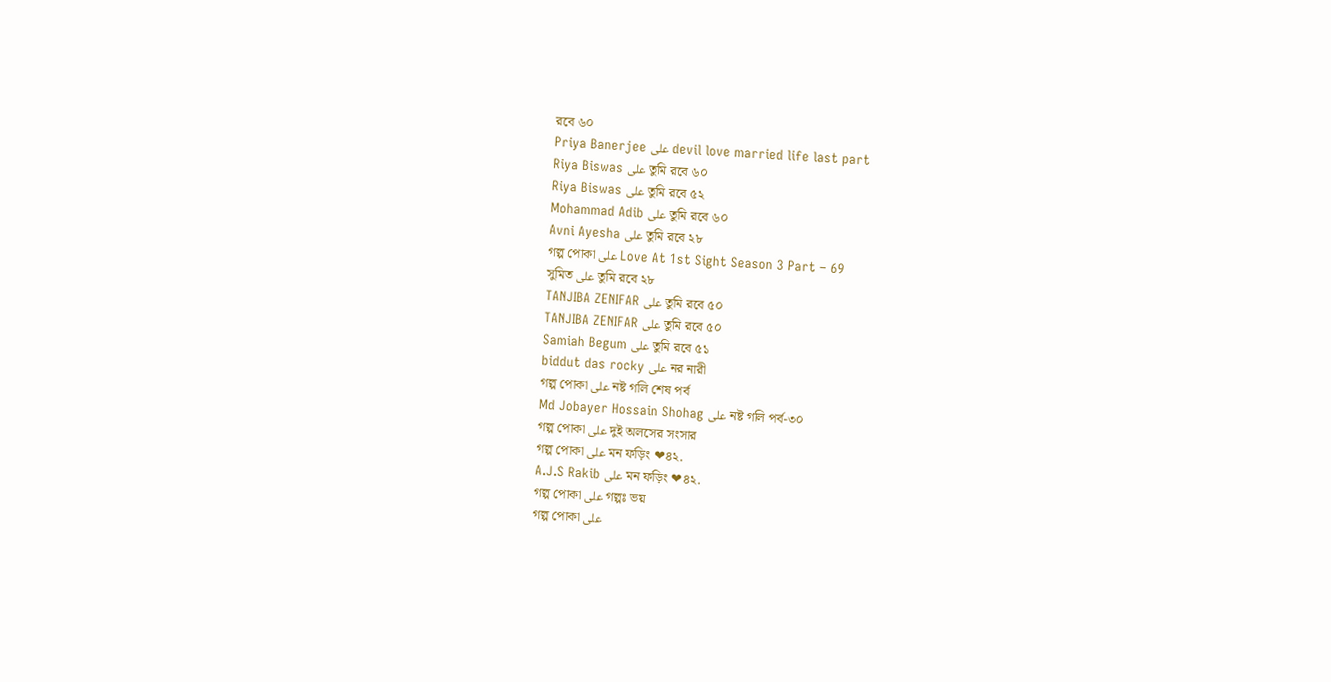রবে ৬০
Priya Banerjee على devil love married life last part
Riya Biswas على তুমি রবে ৬০
Riya Biswas على তুমি রবে ৫২
Mohammad Adib على তুমি রবে ৬০
Avni Ayesha على তুমি রবে ২৮
গল্প পোকা على Love At 1st Sight Season 3 Part – 69
সুমিত على তুমি রবে ২৮
TANJIBA ZENIFAR على তুমি রবে ৫০
TANJIBA ZENIFAR على তুমি রবে ৫০
Samiah Begum على তুমি রবে ৫১
biddut das rocky على নর নারী
গল্প পোকা على নষ্ট গলি শেষ পর্ব
Md Jobayer Hossain Shohag على নষ্ট গলি পর্ব-৩০
গল্প পোকা على দুই অলসের সংসার
গল্প পোকা على মন ফড়িং ❤৪২.
A.J.S Rakib على মন ফড়িং ❤৪২.
গল্প পোকা على গল্পঃ ভয়
গল্প পোকা على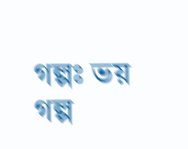গল্পঃ ভয়
গল্প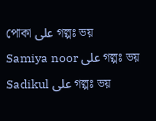পোকা على গল্পঃ ভয়
Samiya noor على গল্পঃ ভয়
Sadikul على গল্পঃ ভয়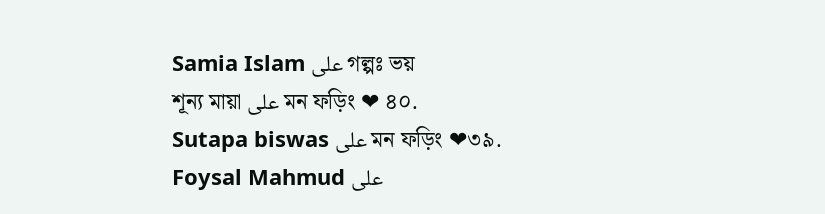Samia Islam على গল্পঃ ভয়
শূন্য মায়া على মন ফড়িং ❤ ৪০.
Sutapa biswas على মন ফড়িং ❤৩৯.
Foysal Mahmud على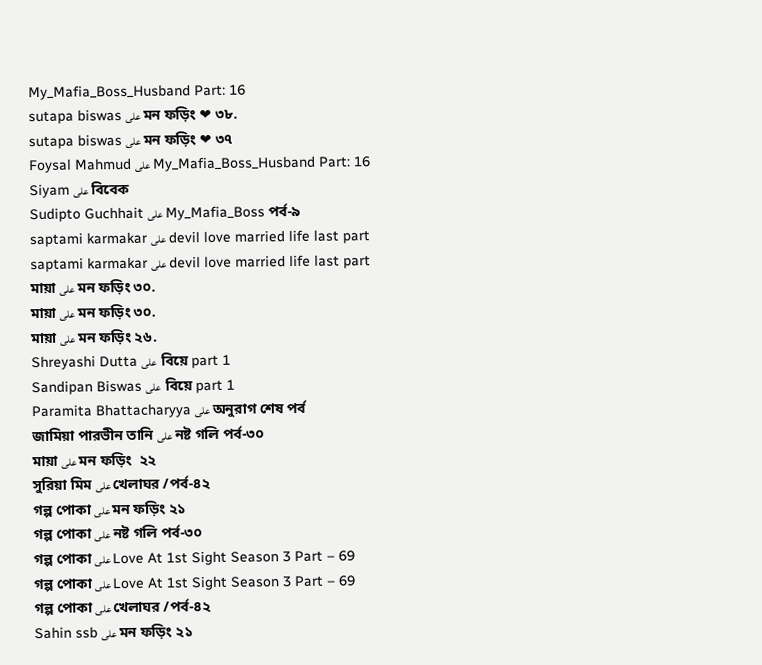My_Mafia_Boss_Husband Part: 16
sutapa biswas على মন ফড়িং ❤ ৩৮.
sutapa biswas على মন ফড়িং ❤ ৩৭
Foysal Mahmud على My_Mafia_Boss_Husband Part: 16
Siyam على বিবেক
Sudipto Guchhait على My_Mafia_Boss পর্ব-৯
saptami karmakar على devil love married life last part
saptami karmakar على devil love married life last part
মায়া على মন ফড়িং ৩০.
মায়া على মন ফড়িং ৩০.
মায়া على মন ফড়িং ২৬.
Shreyashi Dutta على  বিয়ে part 1
Sandipan Biswas على  বিয়ে part 1
Paramita Bhattacharyya على অনুরাগ শেষ পর্ব
জামিয়া পারভীন তানি على নষ্ট গলি পর্ব-৩০
মায়া على মন ফড়িং  ২২
সুরিয়া মিম على খেলাঘর /পর্ব-৪২
গল্প পোকা على মন ফড়িং ২১
গল্প পোকা على নষ্ট গলি পর্ব-৩০
গল্প পোকা على Love At 1st Sight Season 3 Part – 69
গল্প পোকা على Love At 1st Sight Season 3 Part – 69
গল্প পোকা على খেলাঘর /পর্ব-৪২
Sahin ssb على মন ফড়িং ২১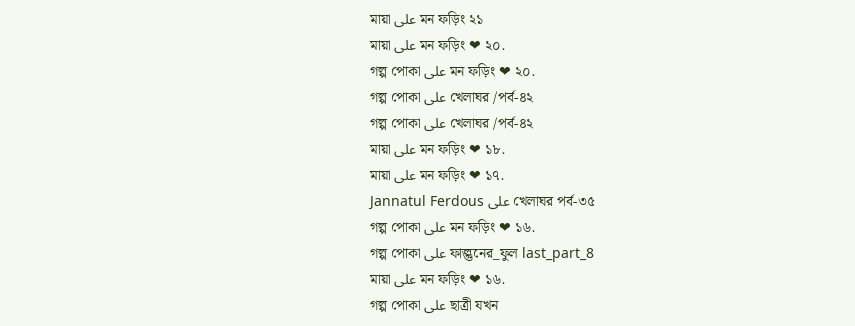মায়া على মন ফড়িং ২১
মায়া على মন ফড়িং ❤ ২০.
গল্প পোকা على মন ফড়িং ❤ ২০.
গল্প পোকা على খেলাঘর /পর্ব-৪২
গল্প পোকা على খেলাঘর /পর্ব-৪২
মায়া على মন ফড়িং ❤ ১৮.
মায়া على মন ফড়িং ❤ ১৭.
Jannatul Ferdous على খেলাঘর পর্ব-৩৫
গল্প পোকা على মন ফড়িং ❤ ১৬.
গল্প পোকা على ফাল্গুনের_ফুল last_part_8
মায়া على মন ফড়িং ❤ ১৬.
গল্প পোকা على ছাত্রী যখন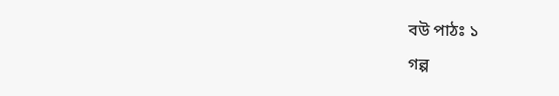বউ পাঠঃ ১
গল্প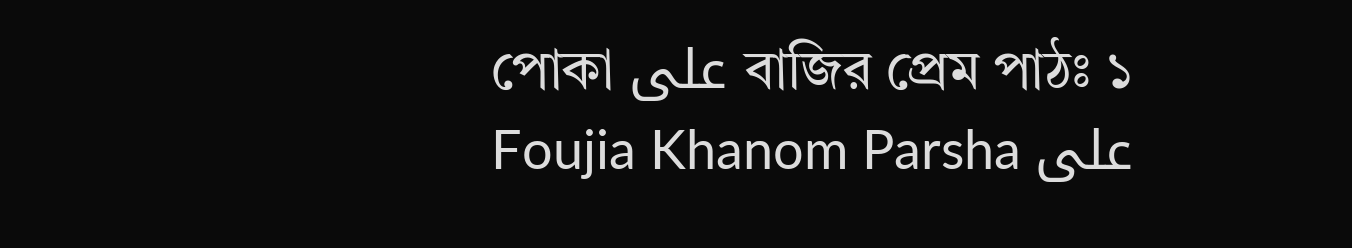পোকা على বাজির প্রেম পাঠঃ ১
Foujia Khanom Parsha على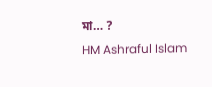মা… ?
HM Ashraful Islam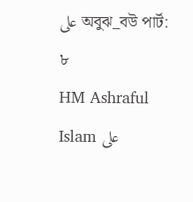على অবুঝ_বউ পার্ট: ৮
HM Ashraful Islam على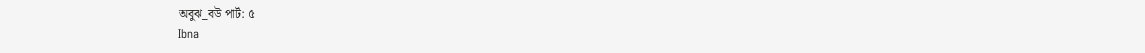অবুঝ_বউ পার্ট: ৫
Ibna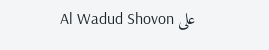Al Wadud Shovon على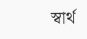স্বার্থ